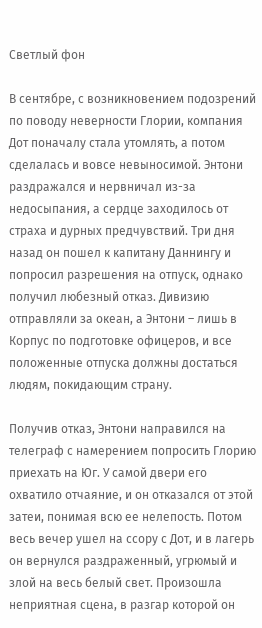Светлый фон

В сентябре, с возникновением подозрений по поводу неверности Глории, компания Дот поначалу стала утомлять, а потом сделалась и вовсе невыносимой. Энтони раздражался и нервничал из-за недосыпания, а сердце заходилось от страха и дурных предчувствий. Три дня назад он пошел к капитану Даннингу и попросил разрешения на отпуск, однако получил любезный отказ. Дивизию отправляли за океан, а Энтони – лишь в Корпус по подготовке офицеров, и все положенные отпуска должны достаться людям, покидающим страну.

Получив отказ, Энтони направился на телеграф с намерением попросить Глорию приехать на Юг. У самой двери его охватило отчаяние, и он отказался от этой затеи, понимая всю ее нелепость. Потом весь вечер ушел на ссору с Дот, и в лагерь он вернулся раздраженный, угрюмый и злой на весь белый свет. Произошла неприятная сцена, в разгар которой он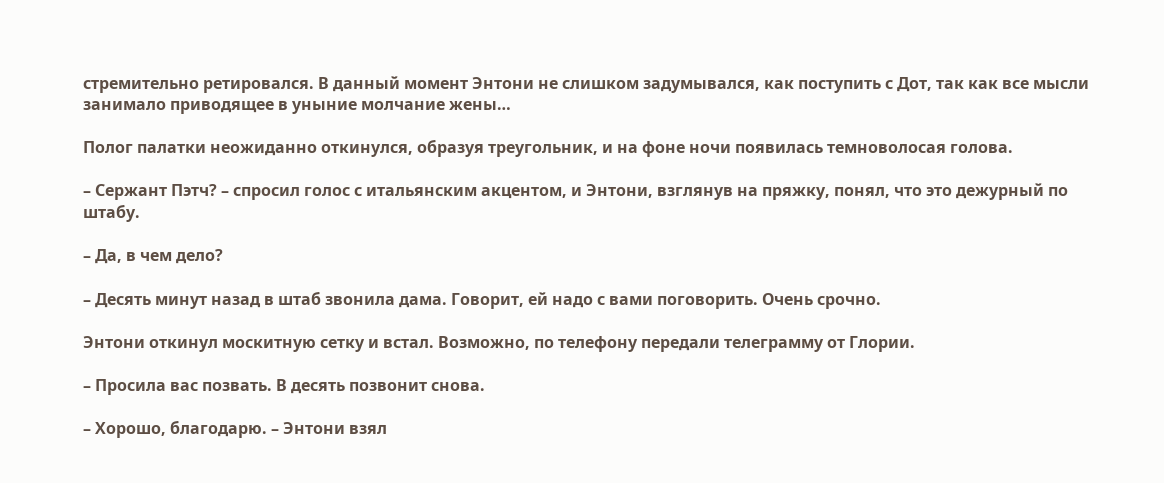стремительно ретировался. В данный момент Энтони не слишком задумывался, как поступить с Дот, так как все мысли занимало приводящее в уныние молчание жены…

Полог палатки неожиданно откинулся, образуя треугольник, и на фоне ночи появилась темноволосая голова.

– Сержант Пэтч? – спросил голос с итальянским акцентом, и Энтони, взглянув на пряжку, понял, что это дежурный по штабу.

– Да, в чем дело?

– Десять минут назад в штаб звонила дама. Говорит, ей надо с вами поговорить. Очень срочно.

Энтони откинул москитную сетку и встал. Возможно, по телефону передали телеграмму от Глории.

– Просила вас позвать. В десять позвонит снова.

– Хорошо, благодарю. – Энтони взял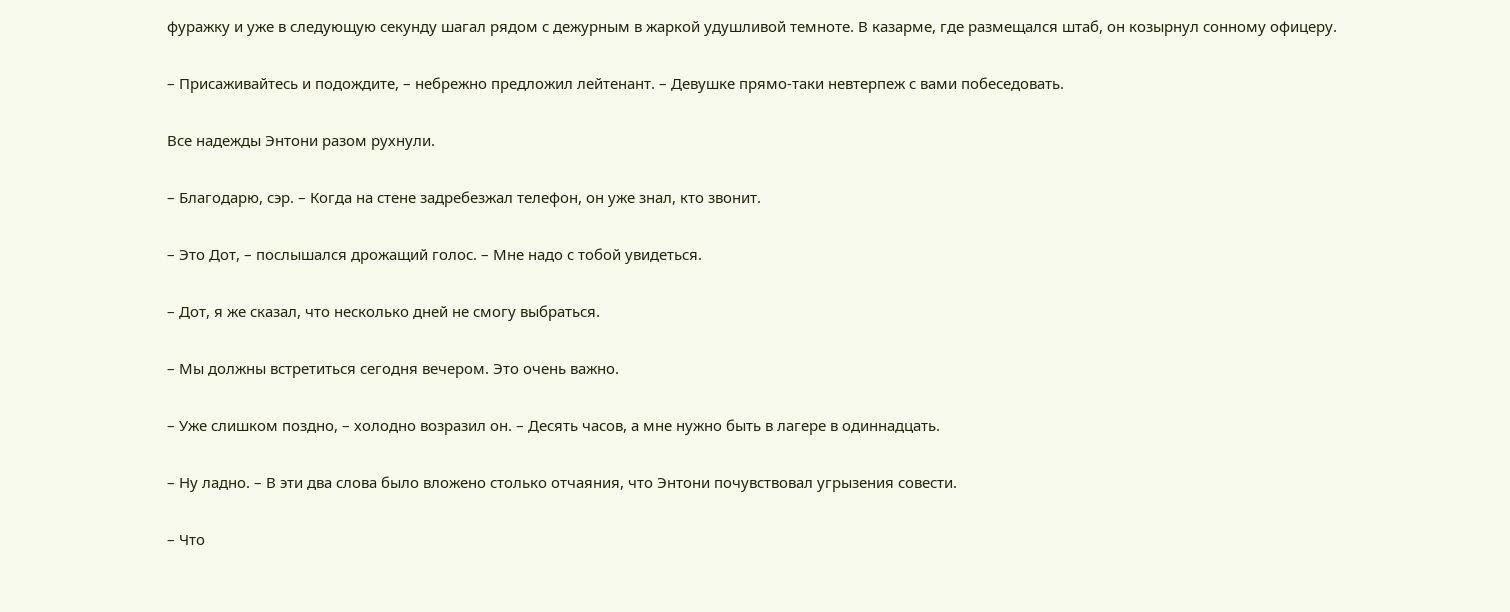фуражку и уже в следующую секунду шагал рядом с дежурным в жаркой удушливой темноте. В казарме, где размещался штаб, он козырнул сонному офицеру.

– Присаживайтесь и подождите, – небрежно предложил лейтенант. – Девушке прямо-таки невтерпеж с вами побеседовать.

Все надежды Энтони разом рухнули.

– Благодарю, сэр. – Когда на стене задребезжал телефон, он уже знал, кто звонит.

– Это Дот, – послышался дрожащий голос. – Мне надо с тобой увидеться.

– Дот, я же сказал, что несколько дней не смогу выбраться.

– Мы должны встретиться сегодня вечером. Это очень важно.

– Уже слишком поздно, – холодно возразил он. – Десять часов, а мне нужно быть в лагере в одиннадцать.

– Ну ладно. – В эти два слова было вложено столько отчаяния, что Энтони почувствовал угрызения совести.

– Что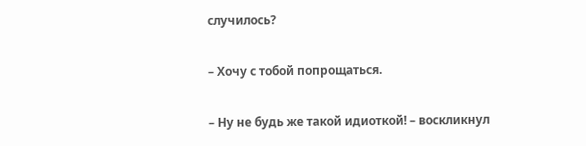случилось?

– Хочу с тобой попрощаться.

– Ну не будь же такой идиоткой! – воскликнул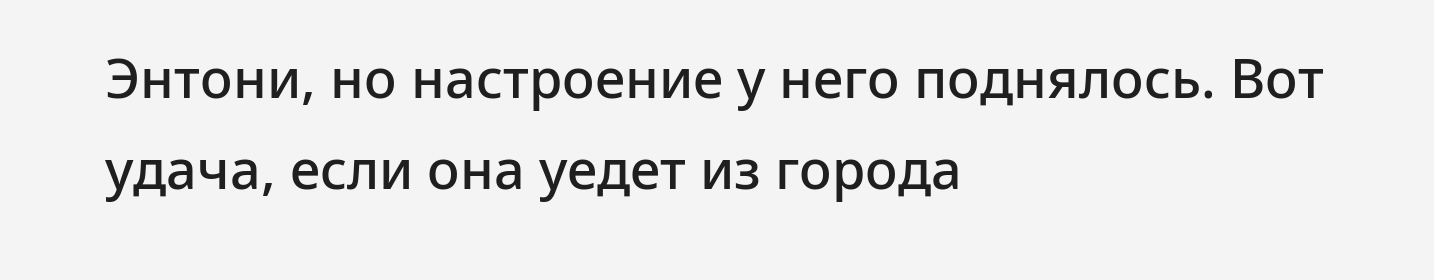Энтони, но настроение у него поднялось. Вот удача, если она уедет из города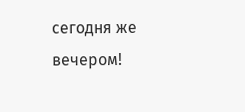сегодня же вечером!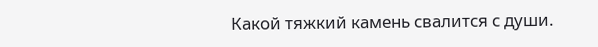Какой тяжкий камень свалится с души.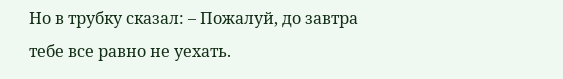Но в трубку сказал: – Пожалуй, до завтра тебе все равно не уехать.